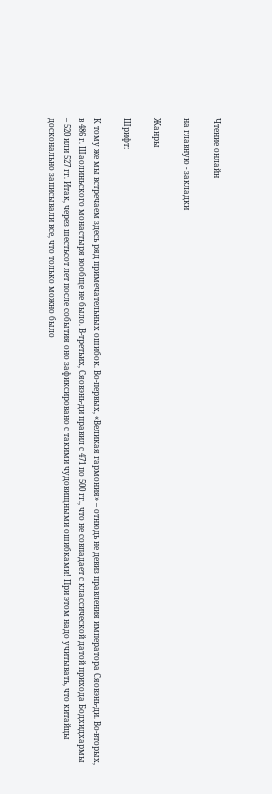Чтение онлайн

на главную - закладки

Жанры

Шрифт:

К тому же мы встречаем здесь ряд примечательных ошибок. Во-первых, «Великая гармония» – отнюдь не девиз правления императора Сяовэнь-ди. Во-вторых, в 486 г. Шаолиньского монастыря вообще не было. В-третьих, Сяовэнь-ди правил с 471 по 500 гг., что не совпадает с классической датой прихода Бодхидхармы – 520 или 527 гг. Итак, через шестьсот лет после события оно зафиксировано с такими чудовищными ошибками! При этом надо учитывать, что китайцы досконально записывали все, что только можно было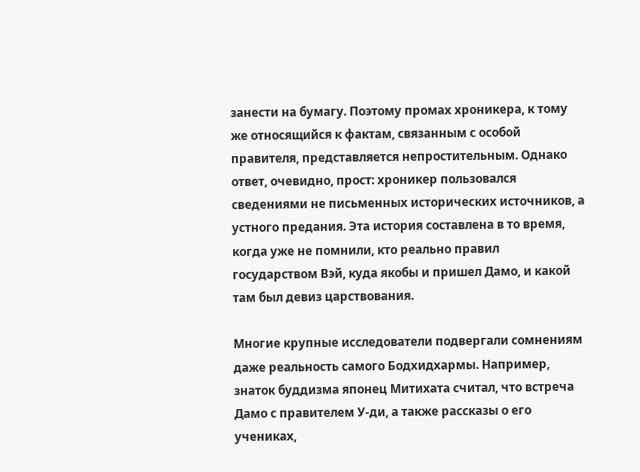занести на бумагу. Поэтому промах хроникера, к тому же относящийся к фактам, связанным с особой правителя, представляется непростительным. Однако ответ, очевидно, прост: хроникер пользовался сведениями не письменных исторических источников, а устного предания. Эта история составлена в то время, когда уже не помнили, кто реально правил государством Вэй, куда якобы и пришел Дамо, и какой там был девиз царствования.

Многие крупные исследователи подвергали сомнениям даже реальность самого Бодхидхармы. Например, знаток буддизма японец Митихата считал, что встреча Дамо с правителем У-ди, а также рассказы о его учениках,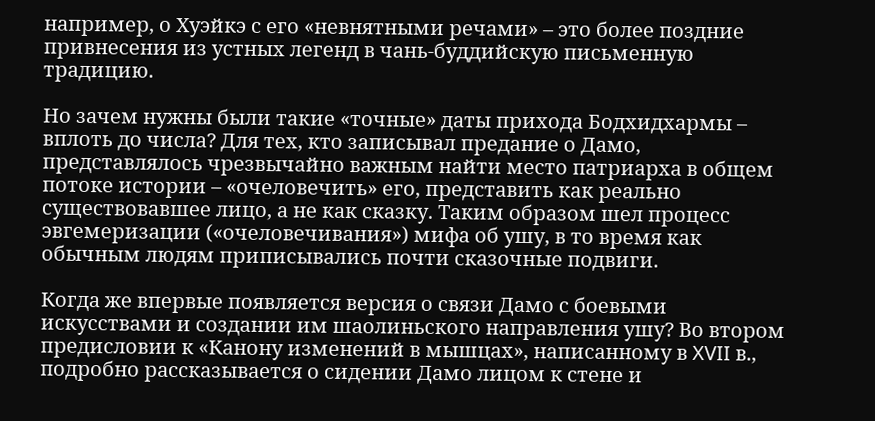например, о Хуэйкэ с его «невнятными речами» – это более поздние привнесения из устных легенд в чань-буддийскую письменную традицию.

Но зачем нужны были такие «точные» даты прихода Бодхидхармы – вплоть до числа? Для тех, кто записывал предание о Дамо, представлялось чрезвычайно важным найти место патриарха в общем потоке истории – «очеловечить» его, представить как реально существовавшее лицо, а не как сказку. Таким образом шел процесс эвгемеризации («очеловечивания») мифа об ушу, в то время как обычным людям приписывались почти сказочные подвиги.

Когда же впервые появляется версия о связи Дамо с боевыми искусствами и создании им шаолиньского направления ушу? Во втором предисловии к «Канону изменений в мышцах», написанному в XVII в., подробно рассказывается о сидении Дамо лицом к стене и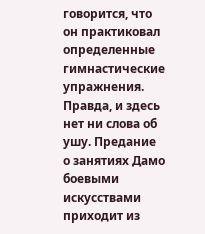говорится, что он практиковал определенные гимнастические упражнения. Правда, и здесь нет ни слова об ушу. Предание о занятиях Дамо боевыми искусствами приходит из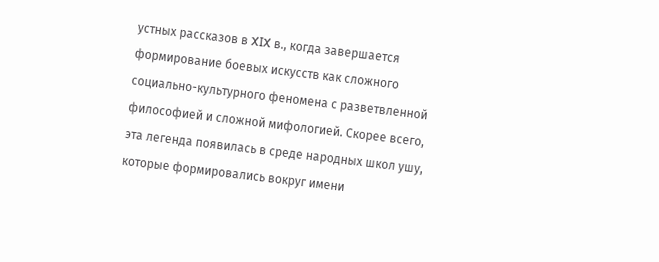устных рассказов в XIX в., когда завершается формирование боевых искусств как сложного социально-культурного феномена с разветвленной философией и сложной мифологией. Скорее всего, эта легенда появилась в среде народных школ ушу, которые формировались вокруг имени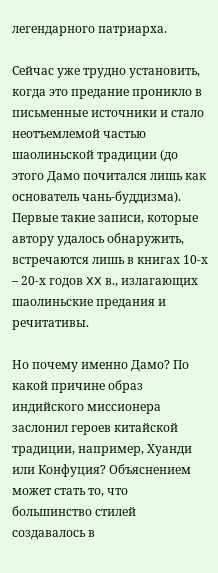легендарного патриарха.

Сейчас уже трудно установить, когда это предание проникло в письменные источники и стало неотъемлемой частью шаолиньской традиции (до этого Дамо почитался лишь как основатель чань-буддизма). Первые такие записи, которые автору удалось обнаружить, встречаются лишь в книгах 10-х – 20-х годов XX в., излагающих шаолиньские предания и речитативы.

Но почему именно Дамо? По какой причине образ индийского миссионера заслонил героев китайской традиции, например, Хуанди или Конфуция? Объяснением может стать то, что большинство стилей создавалось в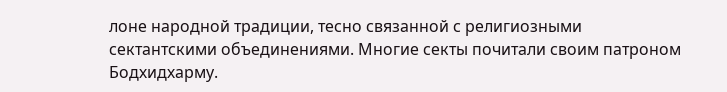лоне народной традиции, тесно связанной с религиозными сектантскими объединениями. Многие секты почитали своим патроном Бодхидхарму.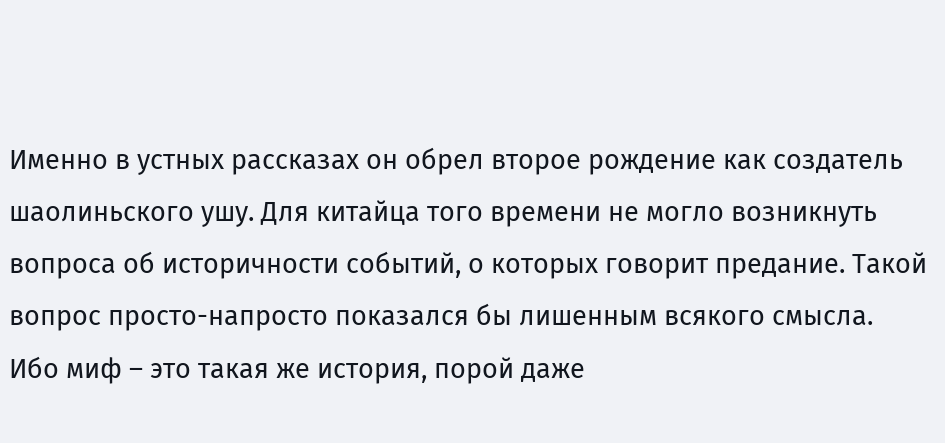Именно в устных рассказах он обрел второе рождение как создатель шаолиньского ушу. Для китайца того времени не могло возникнуть вопроса об историчности событий, о которых говорит предание. Такой вопрос просто-напросто показался бы лишенным всякого смысла. Ибо миф – это такая же история, порой даже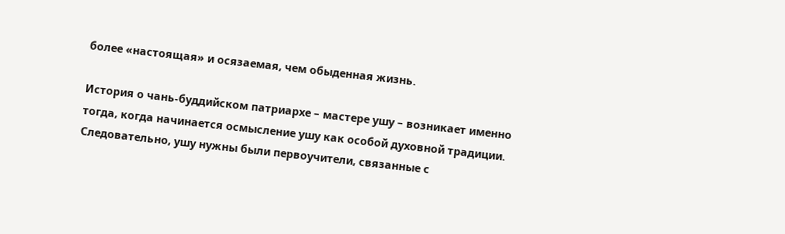более «настоящая» и осязаемая, чем обыденная жизнь.

История о чань-буддийском патриархе – мастере ушу – возникает именно тогда, когда начинается осмысление ушу как особой духовной традиции. Следовательно, ушу нужны были первоучители, связанные с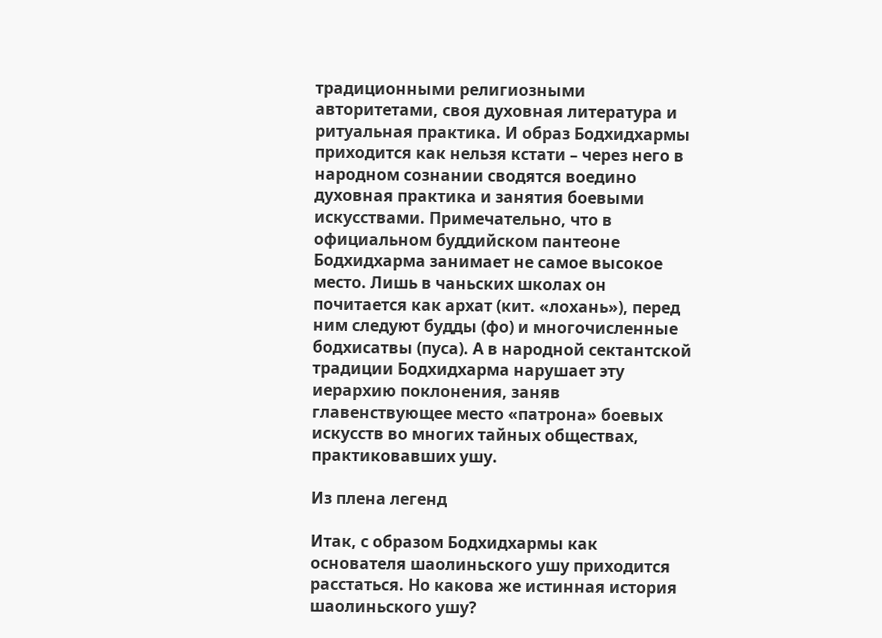традиционными религиозными авторитетами, своя духовная литература и ритуальная практика. И образ Бодхидхармы приходится как нельзя кстати – через него в народном сознании сводятся воедино духовная практика и занятия боевыми искусствами. Примечательно, что в официальном буддийском пантеоне Бодхидхарма занимает не самое высокое место. Лишь в чаньских школах он почитается как архат (кит. «лохань»), перед ним следуют будды (фо) и многочисленные бодхисатвы (пуса). А в народной сектантской традиции Бодхидхарма нарушает эту иерархию поклонения, заняв главенствующее место «патрона» боевых искусств во многих тайных обществах, практиковавших ушу.

Из плена легенд

Итак, с образом Бодхидхармы как основателя шаолиньского ушу приходится расстаться. Но какова же истинная история шаолиньского ушу?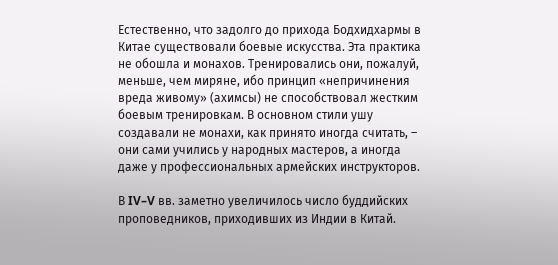Естественно, что задолго до прихода Бодхидхармы в Китае существовали боевые искусства. Эта практика не обошла и монахов. Тренировались они, пожалуй, меньше, чем миряне, ибо принцип «непричинения вреда живому» (ахимсы) не способствовал жестким боевым тренировкам. В основном стили ушу создавали не монахи, как принято иногда считать, – они сами учились у народных мастеров, а иногда даже у профессиональных армейских инструкторов.

В IV–V вв. заметно увеличилось число буддийских проповедников, приходивших из Индии в Китай.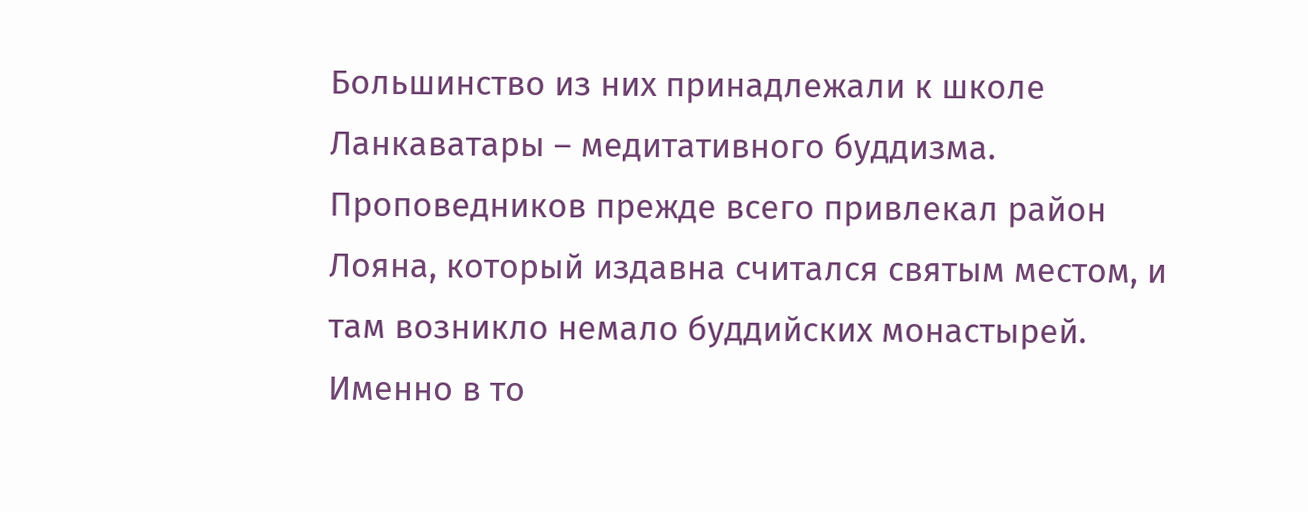Большинство из них принадлежали к школе Ланкаватары – медитативного буддизма. Проповедников прежде всего привлекал район Лояна, который издавна считался святым местом, и там возникло немало буддийских монастырей. Именно в то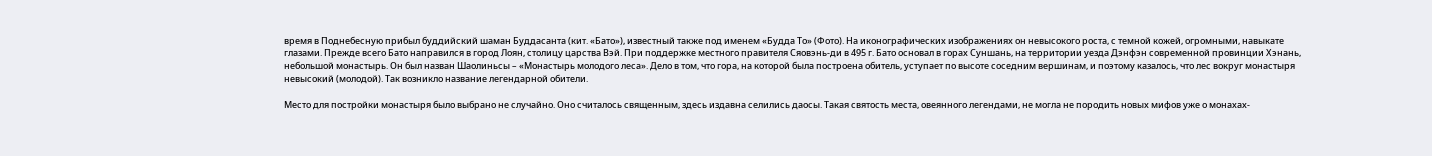время в Поднебесную прибыл буддийский шаман Буддасанта (кит. «Бато»), известный также под именем «Будда То» (Фото). На иконографических изображениях он невысокого роста, с темной кожей, огромными, навыкате глазами. Прежде всего Бато направился в город Лоян, столицу царства Вэй. При поддержке местного правителя Сяовэнь-ди в 495 г. Бато основал в горах Суншань, на территории уезда Дэнфэн современной провинции Хэнань, небольшой монастырь. Он был назван Шаолиньсы – «Монастырь молодого леса». Дело в том, что гора, на которой была построена обитель, уступает по высоте соседним вершинам, и поэтому казалось, что лес вокруг монастыря невысокий (молодой). Так возникло название легендарной обители.

Место для постройки монастыря было выбрано не случайно. Оно считалось священным, здесь издавна селились даосы. Такая святость места, овеянного легендами, не могла не породить новых мифов уже о монахах-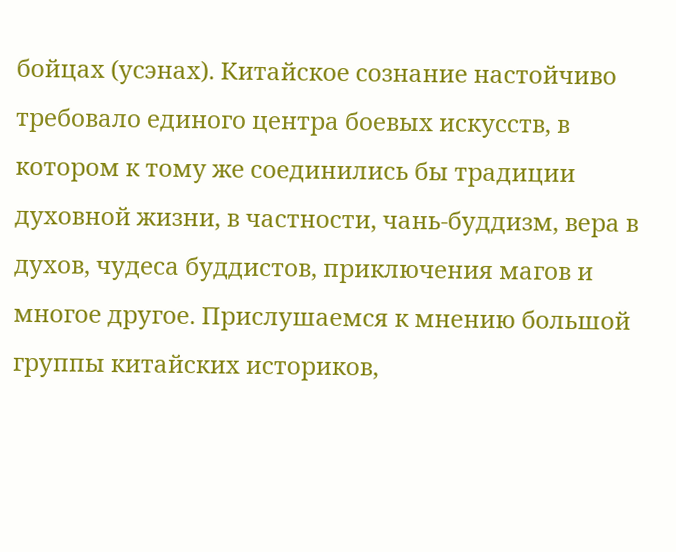бойцах (усэнах). Китайское сознание настойчиво требовало единого центра боевых искусств, в котором к тому же соединились бы традиции духовной жизни, в частности, чань-буддизм, вера в духов, чудеса буддистов, приключения магов и многое другое. Прислушаемся к мнению большой группы китайских историков,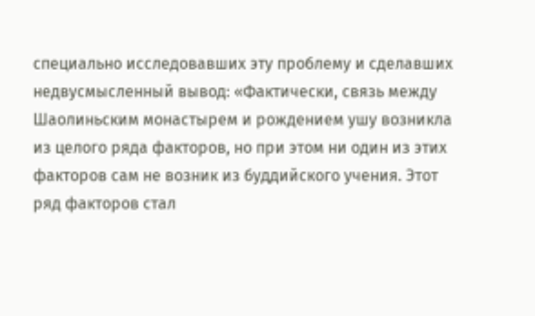специально исследовавших эту проблему и сделавших недвусмысленный вывод: «Фактически, связь между Шаолиньским монастырем и рождением ушу возникла из целого ряда факторов, но при этом ни один из этих факторов сам не возник из буддийского учения. Этот ряд факторов стал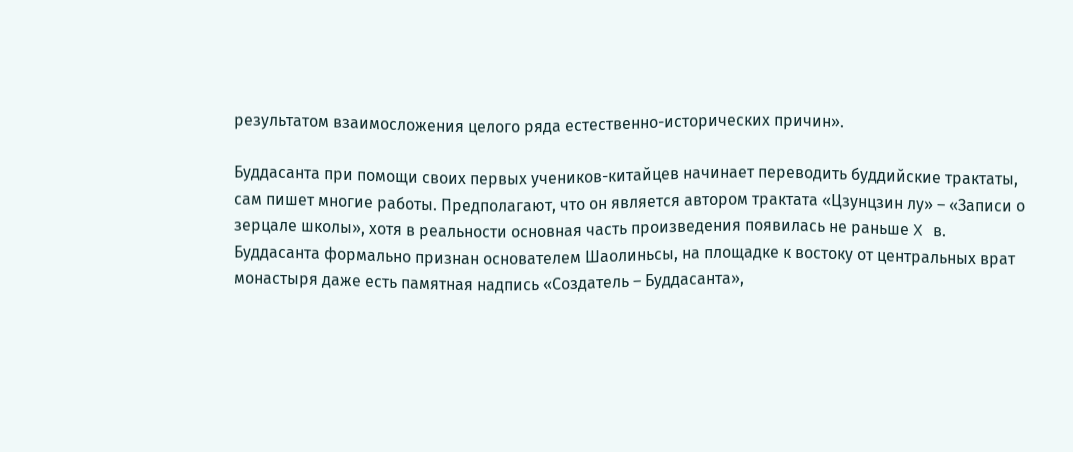результатом взаимосложения целого ряда естественно-исторических причин».

Буддасанта при помощи своих первых учеников-китайцев начинает переводить буддийские трактаты, сам пишет многие работы. Предполагают, что он является автором трактата «Цзунцзин лу» – «Записи о зерцале школы», хотя в реальности основная часть произведения появилась не раньше X в. Буддасанта формально признан основателем Шаолиньсы, на площадке к востоку от центральных врат монастыря даже есть памятная надпись «Создатель – Буддасанта»,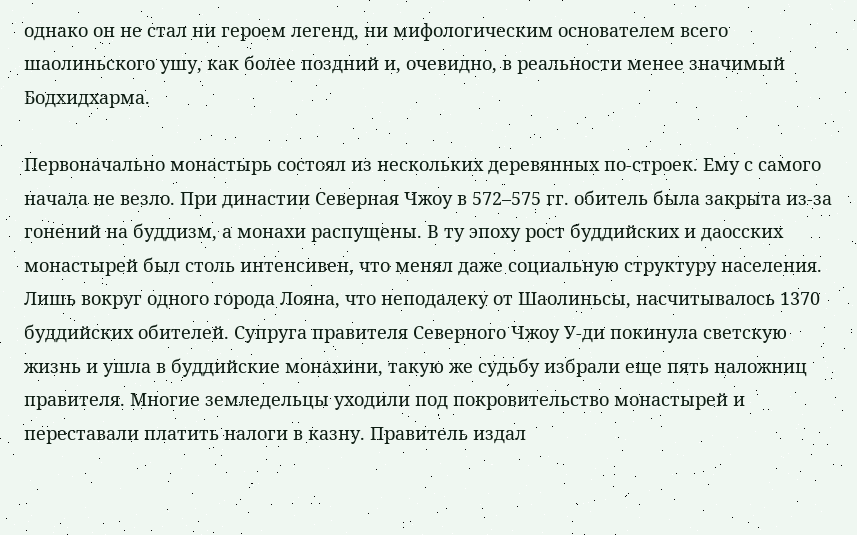однако он не стал ни героем легенд, ни мифологическим основателем всего шаолиньского ушу, как более поздний и, очевидно, в реальности менее значимый Бодхидхарма.

Первоначально монастырь состоял из нескольких деревянных по-строек. Ему с самого начала не везло. При династии Северная Чжоу в 572–575 гг. обитель была закрыта из-за гонений на буддизм, а монахи распущены. В ту эпоху рост буддийских и даосских монастырей был столь интенсивен, что менял даже социальную структуру населения. Лишь вокруг одного города Лояна, что неподалеку от Шаолиньсы, насчитывалось 1370 буддийских обителей. Супруга правителя Северного Чжоу У-ди покинула светскую жизнь и ушла в буддийские монахини, такую же судьбу избрали еще пять наложниц правителя. Многие земледельцы уходили под покровительство монастырей и переставали платить налоги в казну. Правитель издал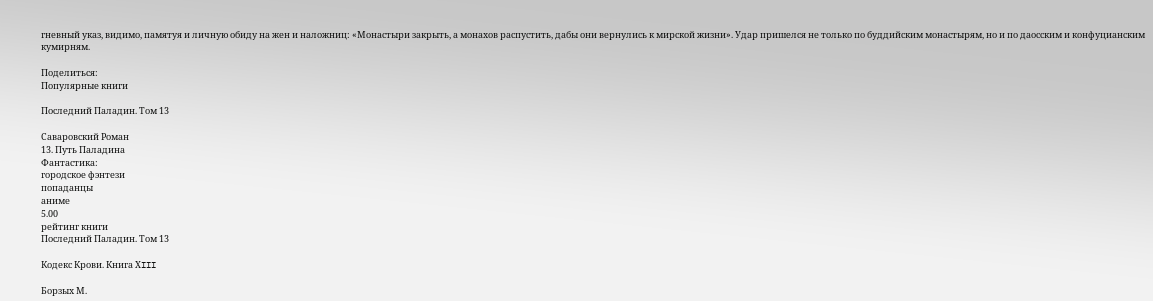гневный указ, видимо, памятуя и личную обиду на жен и наложниц: «Монастыри закрыть, а монахов распустить, дабы они вернулись к мирской жизни». Удар пришелся не только по буддийским монастырям, но и по даосским и конфуцианским кумирням.

Поделиться:
Популярные книги

Последний Паладин. Том 13

Саваровский Роман
13. Путь Паладина
Фантастика:
городское фэнтези
попаданцы
аниме
5.00
рейтинг книги
Последний Паладин. Том 13

Кодекс Крови. Книга ХIII

Борзых М.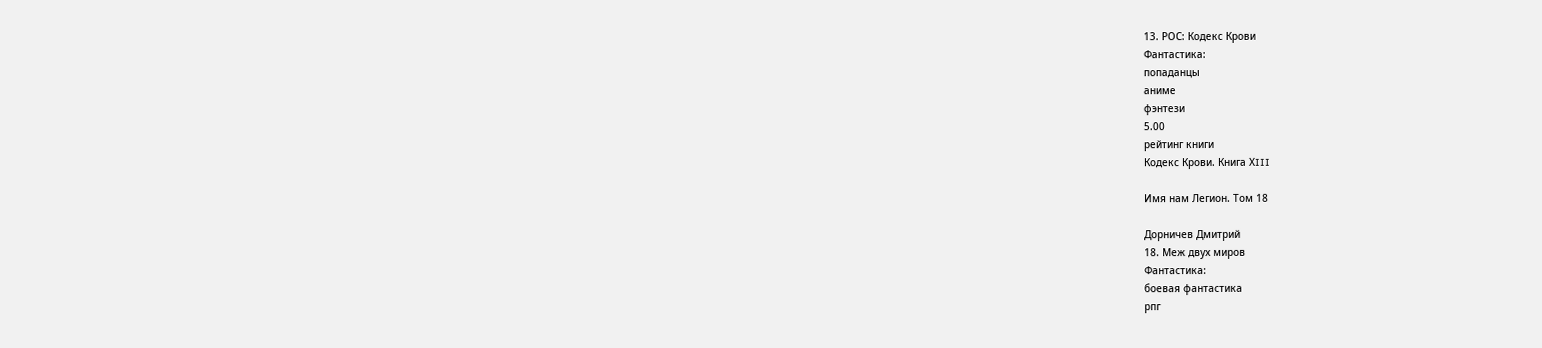13. РОС: Кодекс Крови
Фантастика:
попаданцы
аниме
фэнтези
5.00
рейтинг книги
Кодекс Крови. Книга ХIII

Имя нам Легион. Том 18

Дорничев Дмитрий
18. Меж двух миров
Фантастика:
боевая фантастика
рпг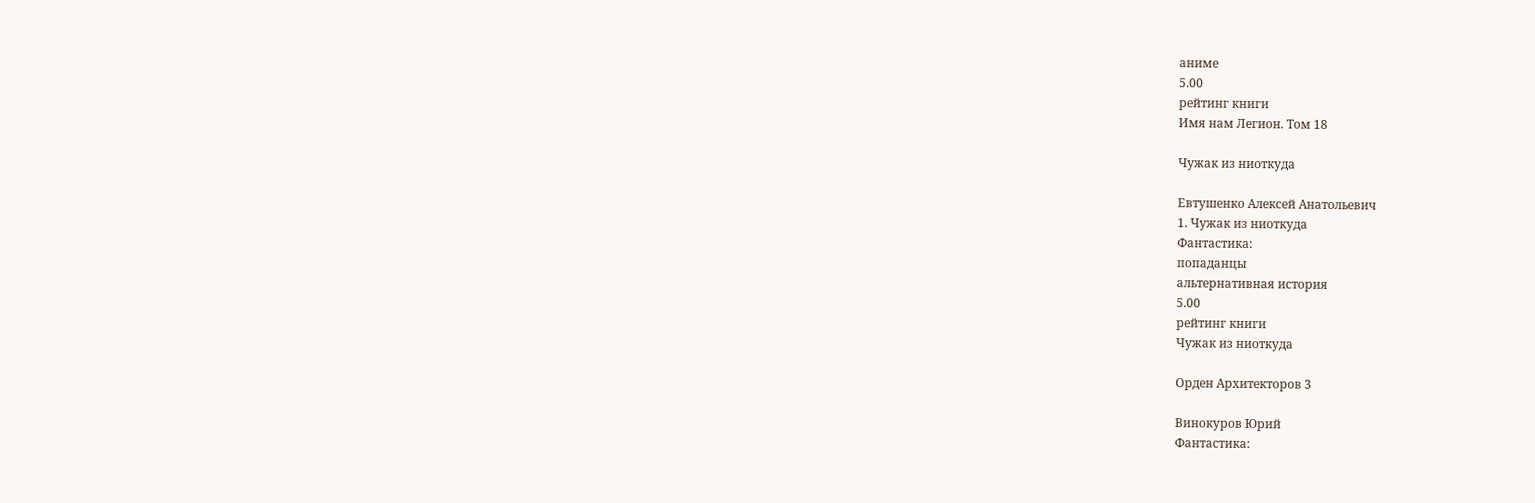аниме
5.00
рейтинг книги
Имя нам Легион. Том 18

Чужак из ниоткуда

Евтушенко Алексей Анатольевич
1. Чужак из ниоткуда
Фантастика:
попаданцы
альтернативная история
5.00
рейтинг книги
Чужак из ниоткуда

Орден Архитекторов 3

Винокуров Юрий
Фантастика: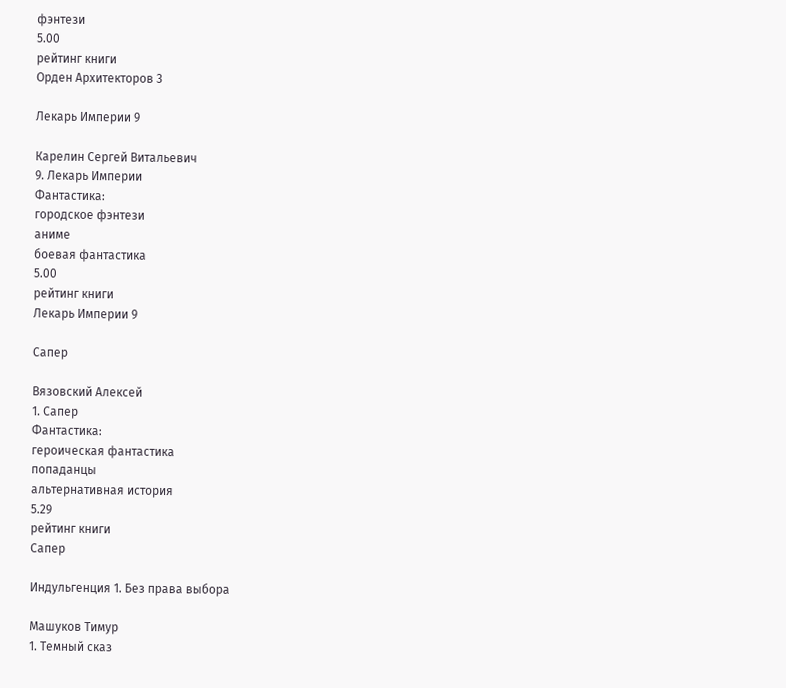фэнтези
5.00
рейтинг книги
Орден Архитекторов 3

Лекарь Империи 9

Карелин Сергей Витальевич
9. Лекарь Империи
Фантастика:
городское фэнтези
аниме
боевая фантастика
5.00
рейтинг книги
Лекарь Империи 9

Сапер

Вязовский Алексей
1. Сапер
Фантастика:
героическая фантастика
попаданцы
альтернативная история
5.29
рейтинг книги
Сапер

Индульгенция 1. Без права выбора

Машуков Тимур
1. Темный сказ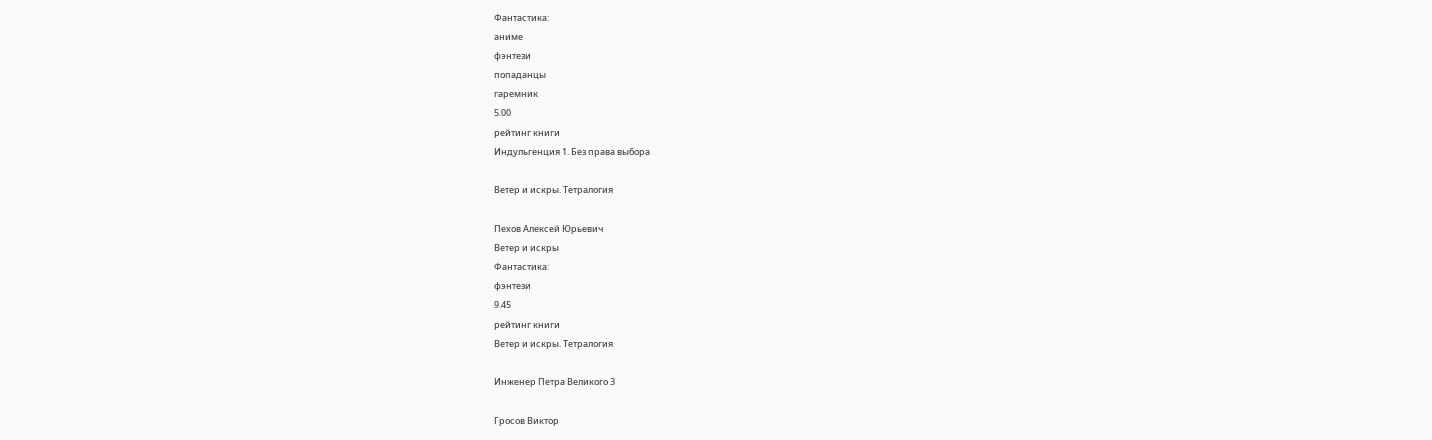Фантастика:
аниме
фэнтези
попаданцы
гаремник
5.00
рейтинг книги
Индульгенция 1. Без права выбора

Ветер и искры. Тетралогия

Пехов Алексей Юрьевич
Ветер и искры
Фантастика:
фэнтези
9.45
рейтинг книги
Ветер и искры. Тетралогия

Инженер Петра Великого 3

Гросов Виктор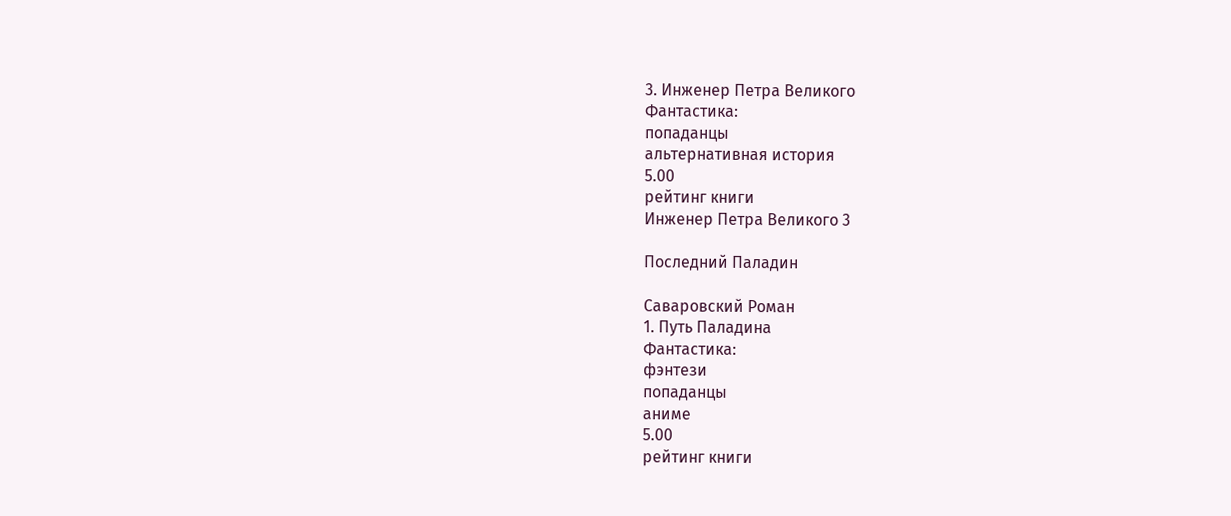3. Инженер Петра Великого
Фантастика:
попаданцы
альтернативная история
5.00
рейтинг книги
Инженер Петра Великого 3

Последний Паладин

Саваровский Роман
1. Путь Паладина
Фантастика:
фэнтези
попаданцы
аниме
5.00
рейтинг книги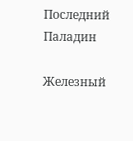Последний Паладин

Железный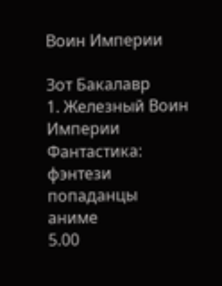Воин Империи

Зот Бакалавр
1. Железный Воин Империи
Фантастика:
фэнтези
попаданцы
аниме
5.00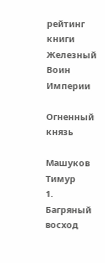рейтинг книги
Железный Воин Империи

Огненный князь

Машуков Тимур
1. Багряный восход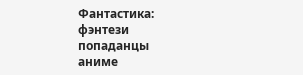Фантастика:
фэнтези
попаданцы
аниме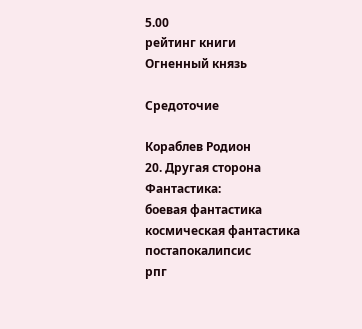5.00
рейтинг книги
Огненный князь

Средоточие

Кораблев Родион
20. Другая сторона
Фантастика:
боевая фантастика
космическая фантастика
постапокалипсис
рпг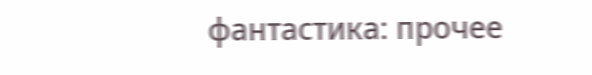фантастика: прочее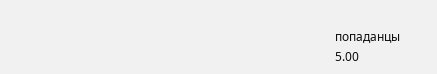попаданцы
5.00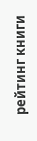рейтинг книги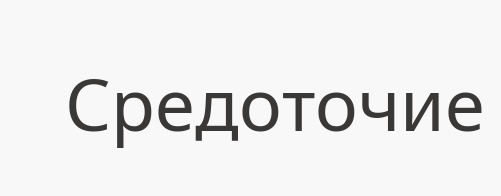Средоточие